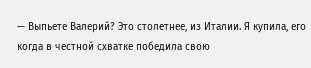— Выпьете Валерий? Это столетнее, из Италии. Я купила, его когда в честной схватке победила свою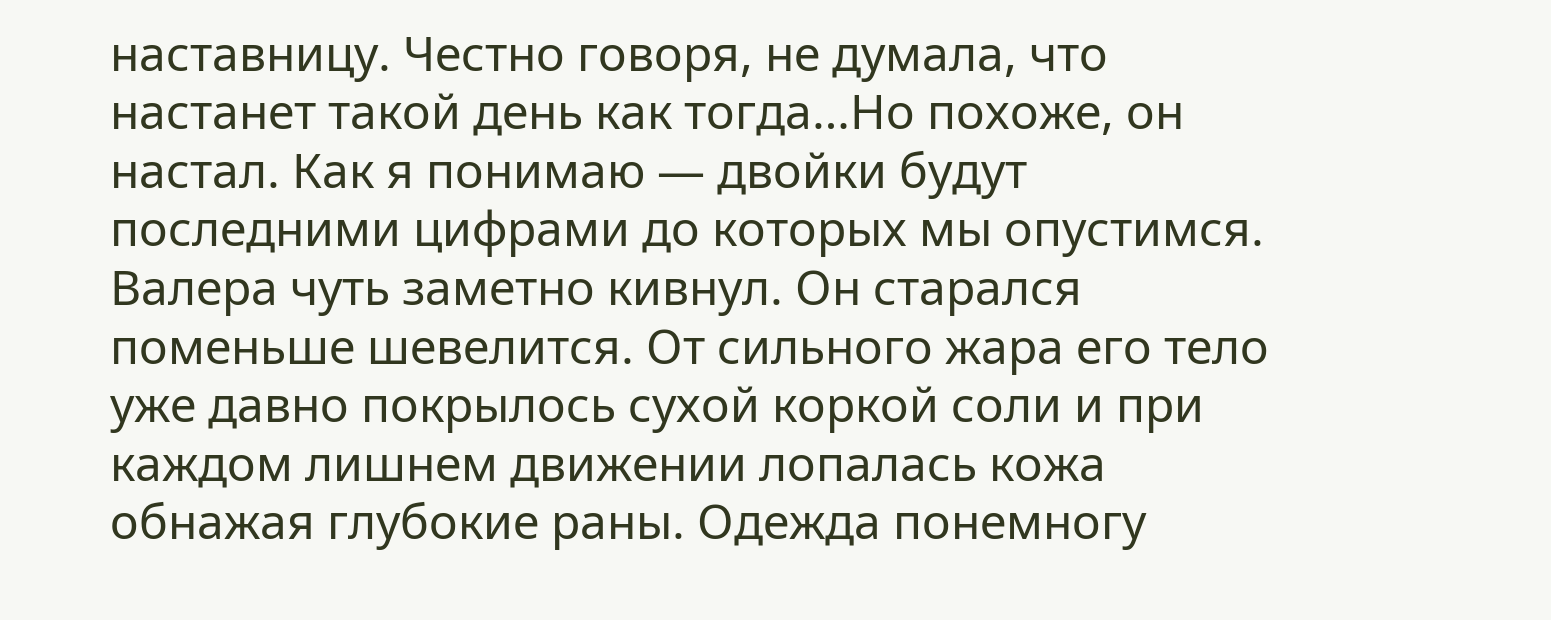наставницу. Честно говоря, не думала, что настанет такой день как тогда…Но похоже, он настал. Как я понимаю — двойки будут последними цифрами до которых мы опустимся.
Валера чуть заметно кивнул. Он старался поменьше шевелится. От сильного жара его тело уже давно покрылось сухой коркой соли и при каждом лишнем движении лопалась кожа обнажая глубокие раны. Одежда понемногу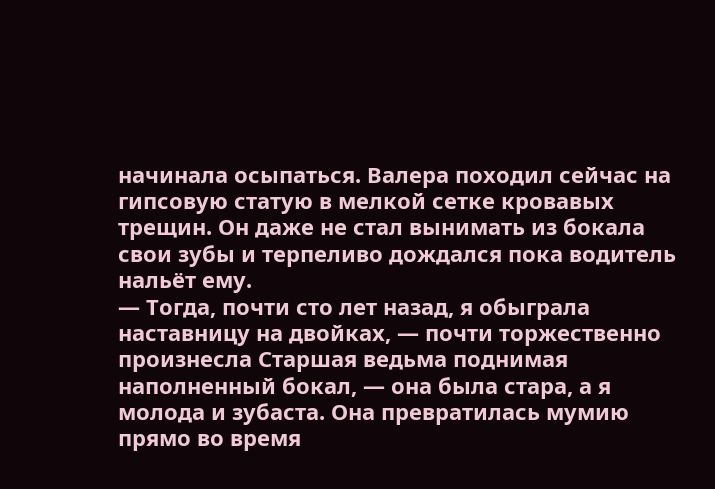начинала осыпаться. Валера походил сейчас на гипсовую статую в мелкой сетке кровавых трещин. Он даже не стал вынимать из бокала свои зубы и терпеливо дождался пока водитель нальёт ему.
— Тогда, почти сто лет назад, я обыграла наставницу на двойках, — почти торжественно произнесла Старшая ведьма поднимая наполненный бокал, — она была стара, а я молода и зубаста. Она превратилась мумию прямо во время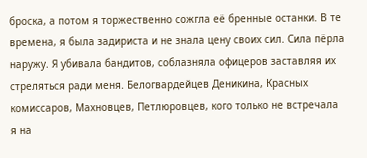броска, а потом я торжественно сожгла её бренные останки. В те времена, я была задириста и не знала цену своих сил. Сила пёрла наружу. Я убивала бандитов, соблазняла офицеров заставляя их стреляться ради меня. Белогвардейцев Деникина, Красных комиссаров, Махновцев, Петлюровцев, кого только не встречала я на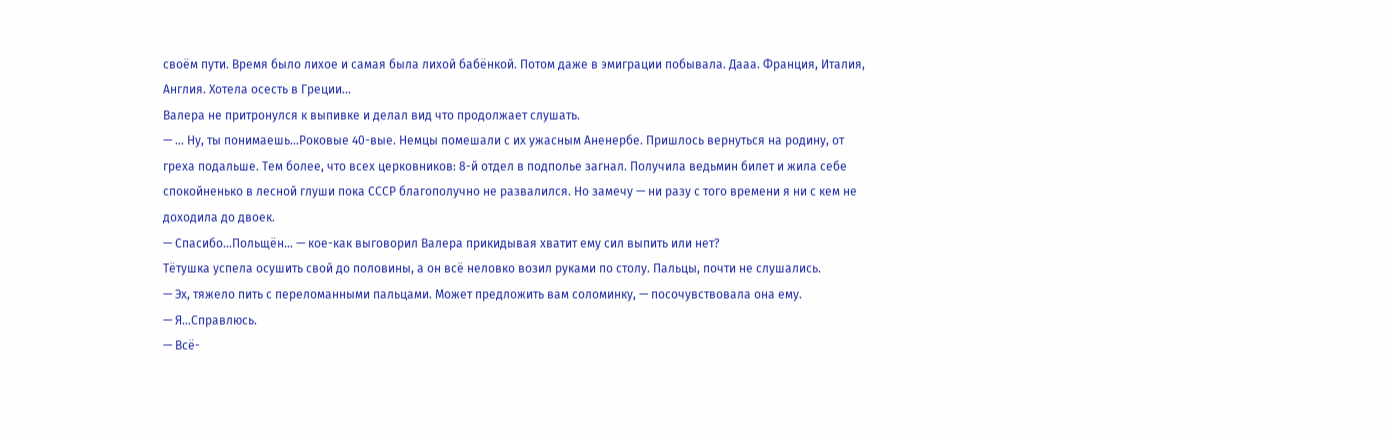своём пути. Время было лихое и самая была лихой бабёнкой. Потом даже в эмиграции побывала. Дааа. Франция, Италия, Англия. Хотела осесть в Греции…
Валера не притронулся к выпивке и делал вид что продолжает слушать.
— … Ну, ты понимаешь…Роковые 40-вые. Немцы помешали с их ужасным Аненербе. Пришлось вернуться на родину, от греха подальше. Тем более, что всех церковников: 8-й отдел в подполье загнал. Получила ведьмин билет и жила себе спокойненько в лесной глуши пока СССР благополучно не развалился. Но замечу — ни разу с того времени я ни с кем не доходила до двоек.
— Спасибо…Польщён… — кое-как выговорил Валера прикидывая хватит ему сил выпить или нет?
Тётушка успела осушить свой до половины, а он всё неловко возил руками по столу. Пальцы, почти не слушались.
— Эх, тяжело пить с переломанными пальцами. Может предложить вам соломинку, — посочувствовала она ему.
— Я…Справлюсь.
— Всё-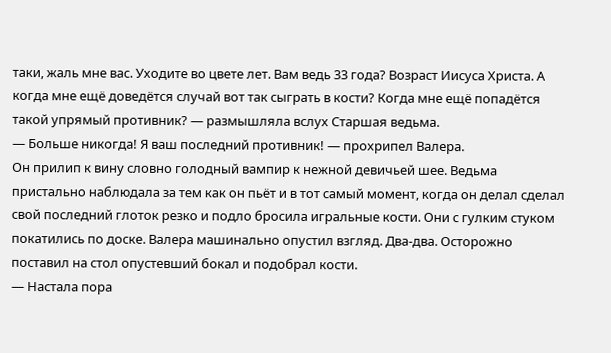таки, жаль мне вас. Уходите во цвете лет. Вам ведь 33 года? Возраст Иисуса Христа. А когда мне ещё доведётся случай вот так сыграть в кости? Когда мне ещё попадётся такой упрямый противник? — размышляла вслух Старшая ведьма.
— Больше никогда! Я ваш последний противник! — прохрипел Валера.
Он прилип к вину словно голодный вампир к нежной девичьей шее. Ведьма пристально наблюдала за тем как он пьёт и в тот самый момент, когда он делал сделал свой последний глоток резко и подло бросила игральные кости. Они с гулким стуком покатились по доске. Валера машинально опустил взгляд. Два-два. Осторожно поставил на стол опустевший бокал и подобрал кости.
— Настала пора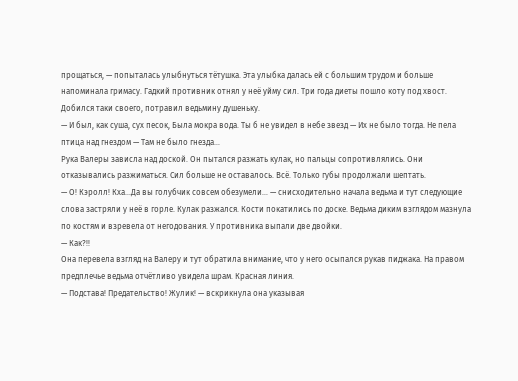прощаться, — попыталась улыбнуться тётушка. Эта улыбка далась ей с большим трудом и больше напоминала гримасу. Гадкий противник отнял у неё уйму сил. Три года диеты пошло коту под хвост. Добился таки своего, потравил ведьмину душеньку.
— И был, как суша, сух песок, Была мокра вода. Ты б не увидел в небе звезд — Их не было тогда. Не пела птица над гнездом — Там не было гнезда…
Рука Валеры зависла над доской. Он пытался разжать кулак, но пальцы сопротивлялись. Они отказывались разжиматься. Сил больше не оставалось. Всё. Только губы продолжали шептать.
— О! Кэролл! Кха…Да вы голубчик совсем обезумели… — снисходительно начала ведьма и тут следующие слова застряли у неё в горле. Кулак разжался. Кости покатились по доске. Ведьма диким взглядом мазнула по костям и взревела от негодования. У противника выпали две двойки.
— Как?!!
Она перевела взгляд на Валеру и тут обратила внимание, что у него осыпался рукав пиджака. На правом предплечье ведьма отчётливо увидела шрам. Красная линия.
— Подстава! Предательство! Жулик! — вскрикнула она указывая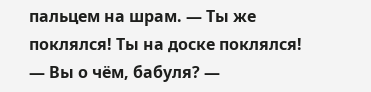пальцем на шрам. — Ты же поклялся! Ты на доске поклялся!
— Вы о чём, бабуля? —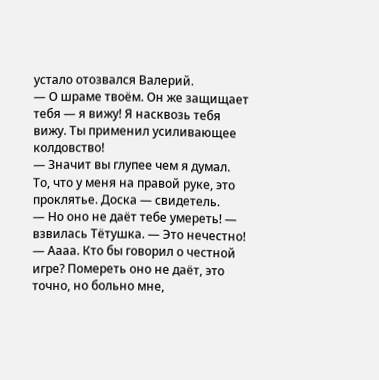устало отозвался Валерий.
— О шраме твоём. Он же защищает тебя — я вижу! Я насквозь тебя вижу. Ты применил усиливающее колдовство!
— Значит вы глупее чем я думал. То, что у меня на правой руке, это проклятье. Доска — свидетель.
— Но оно не даёт тебе умереть! — взвилась Тётушка. — Это нечестно!
— Аааа. Кто бы говорил о честной игре? Помереть оно не даёт, это точно, но больно мне,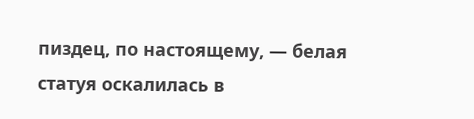пиздец, по настоящему, — белая статуя оскалилась в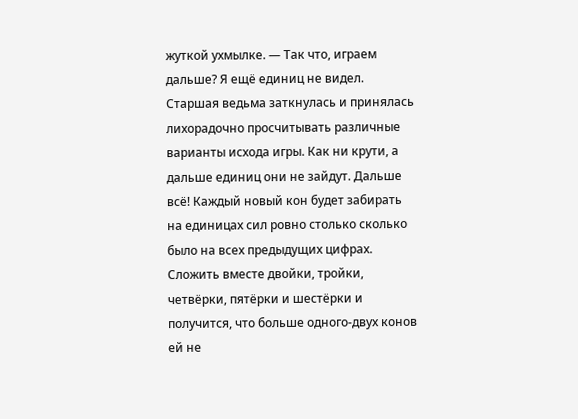жуткой ухмылке. — Так что, играем дальше? Я ещё единиц не видел.
Старшая ведьма заткнулась и принялась лихорадочно просчитывать различные варианты исхода игры. Как ни крути, а дальше единиц они не зайдут. Дальше всё! Каждый новый кон будет забирать на единицах сил ровно столько сколько было на всех предыдущих цифрах. Сложить вместе двойки, тройки, четвёрки, пятёрки и шестёрки и получится, что больше одного-двух конов ей не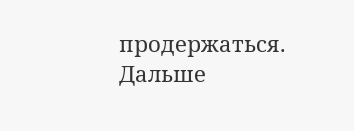продержаться. Дальше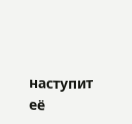наступит её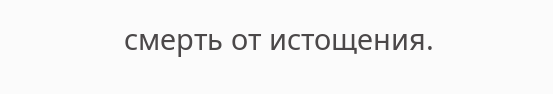смерть от истощения.